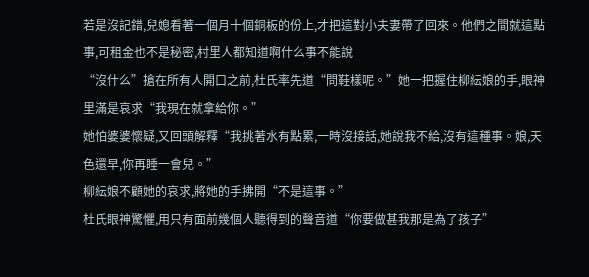若是沒記錯,兒媳看著一個月十個銅板的份上,才把這對小夫妻帶了回來。他們之間就這點事,可租金也不是秘密,村里人都知道啊什么事不能說
“沒什么”搶在所有人開口之前,杜氏率先道“問鞋樣呢。”她一把握住柳紜娘的手,眼神里滿是哀求“我現在就拿給你。”
她怕婆婆懷疑,又回頭解釋“我挑著水有點累,一時沒接話,她說我不給,沒有這種事。娘,天色還早,你再睡一會兒。”
柳紜娘不顧她的哀求,將她的手拂開“不是這事。”
杜氏眼神驚懼,用只有面前幾個人聽得到的聲音道“你要做甚我那是為了孩子”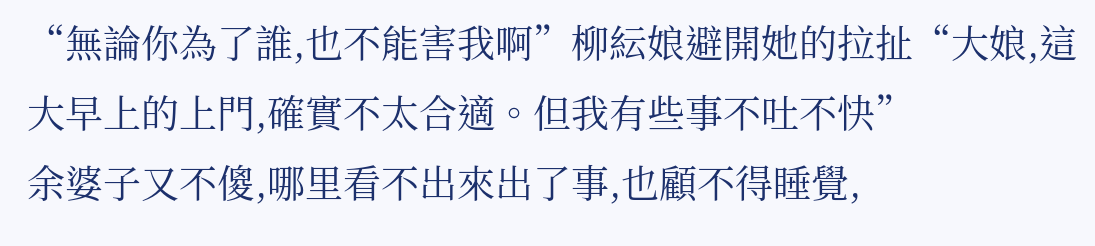“無論你為了誰,也不能害我啊”柳紜娘避開她的拉扯“大娘,這大早上的上門,確實不太合適。但我有些事不吐不快”
余婆子又不傻,哪里看不出來出了事,也顧不得睡覺,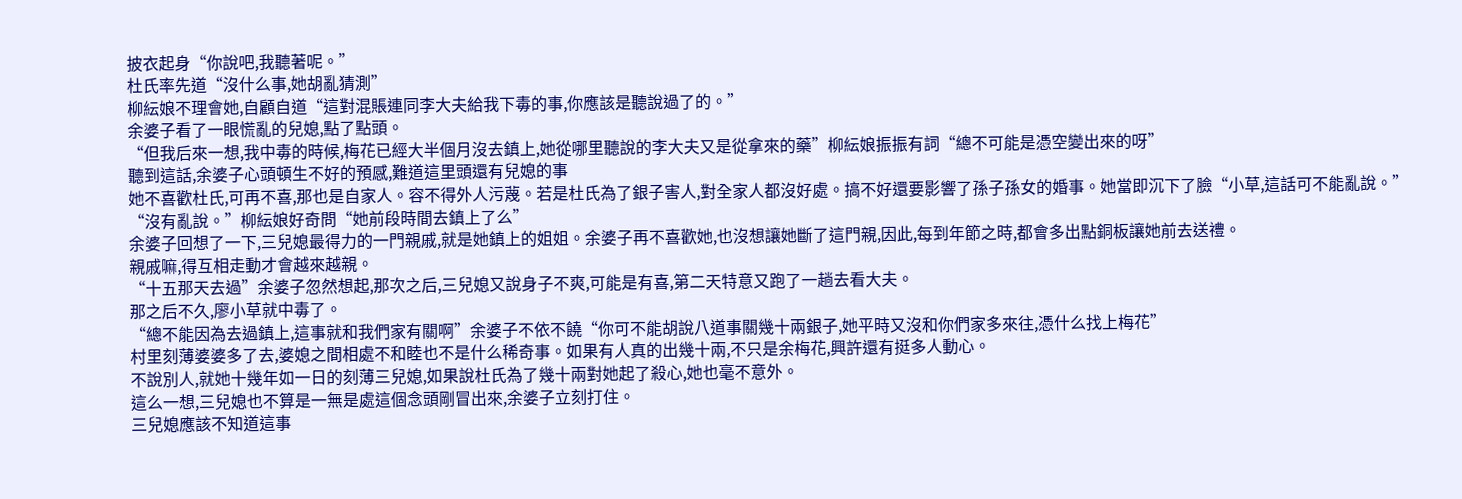披衣起身“你說吧,我聽著呢。”
杜氏率先道“沒什么事,她胡亂猜測”
柳紜娘不理會她,自顧自道“這對混賬連同李大夫給我下毒的事,你應該是聽說過了的。”
余婆子看了一眼慌亂的兒媳,點了點頭。
“但我后來一想,我中毒的時候,梅花已經大半個月沒去鎮上,她從哪里聽說的李大夫又是從拿來的藥”柳紜娘振振有詞“總不可能是憑空變出來的呀”
聽到這話,余婆子心頭頓生不好的預感,難道這里頭還有兒媳的事
她不喜歡杜氏,可再不喜,那也是自家人。容不得外人污蔑。若是杜氏為了銀子害人,對全家人都沒好處。搞不好還要影響了孫子孫女的婚事。她當即沉下了臉“小草,這話可不能亂說。”
“沒有亂說。”柳紜娘好奇問“她前段時間去鎮上了么”
余婆子回想了一下,三兒媳最得力的一門親戚,就是她鎮上的姐姐。余婆子再不喜歡她,也沒想讓她斷了這門親,因此,每到年節之時,都會多出點銅板讓她前去送禮。
親戚嘛,得互相走動才會越來越親。
“十五那天去過”余婆子忽然想起,那次之后,三兒媳又說身子不爽,可能是有喜,第二天特意又跑了一趟去看大夫。
那之后不久,廖小草就中毒了。
“總不能因為去過鎮上,這事就和我們家有關啊”余婆子不依不饒“你可不能胡說八道事關幾十兩銀子,她平時又沒和你們家多來往,憑什么找上梅花”
村里刻薄婆婆多了去,婆媳之間相處不和睦也不是什么稀奇事。如果有人真的出幾十兩,不只是余梅花,興許還有挺多人動心。
不說別人,就她十幾年如一日的刻薄三兒媳,如果說杜氏為了幾十兩對她起了殺心,她也毫不意外。
這么一想,三兒媳也不算是一無是處這個念頭剛冒出來,余婆子立刻打住。
三兒媳應該不知道這事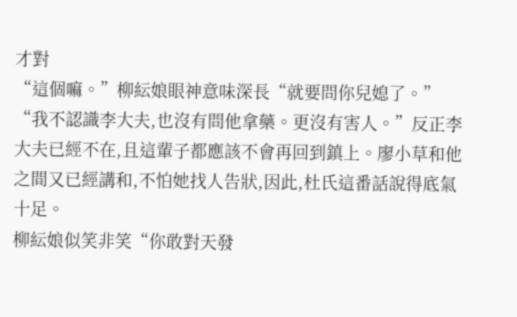才對
“這個嘛。”柳紜娘眼神意味深長“就要問你兒媳了。”
“我不認識李大夫,也沒有問他拿藥。更沒有害人。”反正李大夫已經不在,且這輩子都應該不會再回到鎮上。廖小草和他之間又已經講和,不怕她找人告狀,因此,杜氏這番話說得底氣十足。
柳紜娘似笑非笑“你敢對天發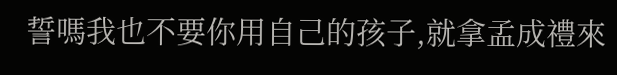誓嗎我也不要你用自己的孩子,就拿孟成禮來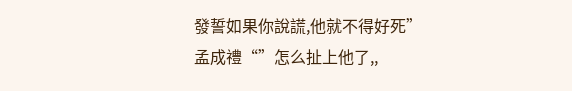發誓如果你說謊,他就不得好死”
孟成禮“”怎么扯上他了,,